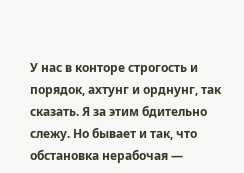У нас в конторе строгость и порядок, ахтунг и орднунг, так сказать. Я за этим бдительно слежу. Но бывает и так, что обстановка нерабочая —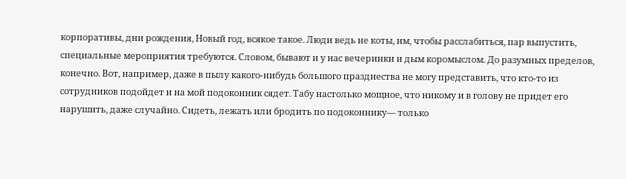корпоративы, дни рождения, Новый год, всякое такое. Люди ведь не коты, им, чтобы расслабиться, пар выпустить, специальные мероприятия требуются. Словом, бывают и у нас вечеринки и дым коромыслом. До разумных пределов, конечно. Вот, например, даже в пылу какого-нибудь большого празднества не могу представить, что кто-то из сотрудников подойдет и на мой подоконник сядет. Табу настолько мощное, что никому и в голову не придет его нарушить, даже случайно. Сидеть, лежать или бродить по подоконнику— только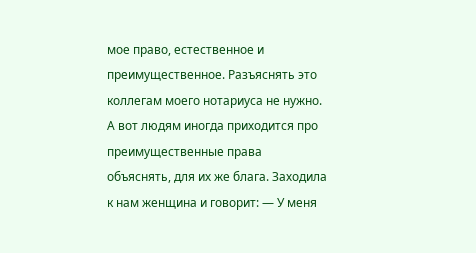мое право, естественное и преимущественное. Разъяснять это коллегам моего нотариуса не нужно. А вот людям иногда приходится про преимущественные права объяснять, для их же блага. Заходила к нам женщина и говорит: — У меня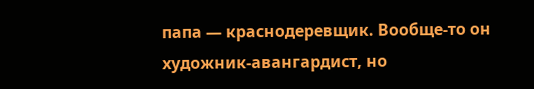папа — краснодеревщик. Вообще-то он художник-авангардист, но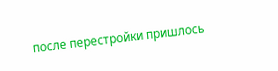после перестройки пришлось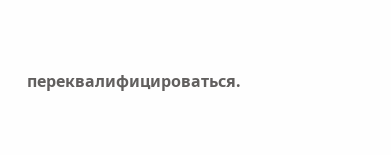переквалифицироваться.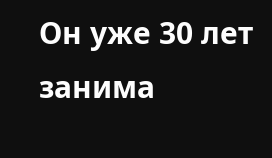Он уже 30 лет занима